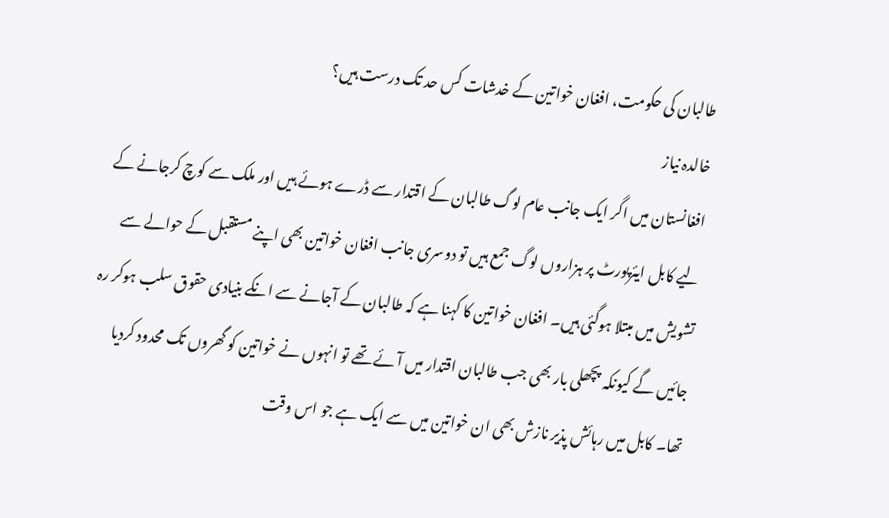طالبان کی حکومت، افغان خواتین کے خدشات کس حد تک درست ہیں؟
خالدہ نیاز
افغانستان میں اگر ایک جانب عام لوگ طالبان کے اقتدار سے ڈرے ہوئے ہیں اور ملک سے کوچ کرجانے کے لیے کابل ایئرپورٹ پر ہزاروں لوگ جمع ہیں تو دوسری جانب افغان خواتین بھی اپنے مستقبل کے حوالے سے تشویش میں مبتلا ہوگئی ہیں۔ افغان خواتین کا کہنا ہے کہ طالبان کے آجانے سے انکے بنیادی حقوق سلب ہوکر رہ جائیں گے کیونکہ پچھلی بار بھی جب طالبان اقتدار میں آئے تھے تو انہوں نے خواتین کو گھروں تک محدود کردیا تھا۔ کابل میں رہائش پذیر نازش بھی ان خواتین میں سے ایک ہے جو اس وقت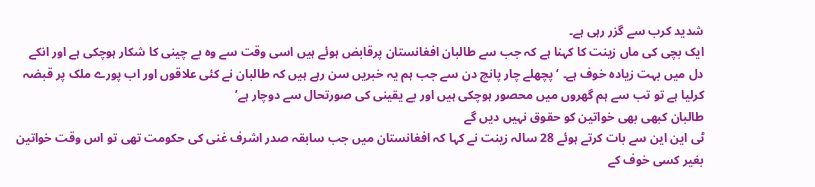شدید کرب سے گزر رہی ہے۔
ایک بچی کی ماں زینت کا کہنا ہے کہ جب سے طالبان افغانستان پرقابض ہوئے ہیں اسی وقت سے وہ بے چینی کا شکار ہوچکی ہے اور انکے دل میں بہت زیادہ خوف ہے۔ ‘ پچھلے چار پانچ دن سے جب ہم یہ خبریں سن رہے ہیں کہ طالبان نے کئی علاقوں اور اب پورے ملک پر قبضہ کرلیا ہے تو تب سے ہم گھروں میں محصور ہوچکی ہیں اور بے یقینی کی صورتحال سے دوچار ہے’
طالبان کبھی بھی خواتین کو حقوق نہیں دیں گے
ٹی این این سے بات کرتے ہوئے 28 سالہ زینت نے کہا کہ افغانستان میں جب سابقہ صدر اشرف غنی کی حکومت تھی تو اس وقت خواتین بغیر کسی خوف کے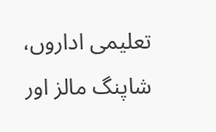تعلیمی اداروں، شاپنگ مالز اور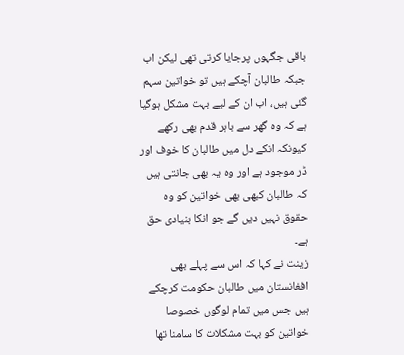باقی جگہوں پرجایا کرتی تھی لیکن اب جبکہ طالبان آچکے ہیں تو خواتین سہم گئی ہیں، اب ان کے لیے بہت مشکل ہوگیا ہے کہ وہ گھر سے باہر قدم بھی رکھے کیونکہ انکے دل میں طالبان کا خوف اور ڈر موجود ہے اور وہ یہ بھی جانتی ہیں کہ طالبان کبھی بھی خواتین کو وہ حقوق نہیں دیں گے جو انکا بنیادی حق ہے۔
زینت نے کہا کہ اس سے پہلے بھی افغانستان میں طالبان حکومت کرچکے ہیں جس میں تمام لوگوں خصوصا خواتین کو بہت مشکلات کا سامنا تھا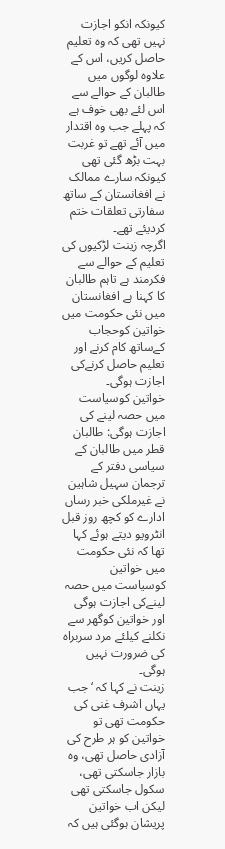کیونکہ انکو اجازت نہیں تھی کہ وہ تعلیم حاصل کریں، اس کے علاوہ لوگوں میں طالبان کے حوالے سے اس لئے بھی خوف ہے کہ پہلے جب وہ اقتدار میں آئے تھے تو غربت بہت بڑھ گئی تھی کیونکہ سارے ممالک نے افغانستان کے ساتھ سفارتی تعلقات ختم کردیئے تھے۔
اگرچہ زینت لڑکیوں کی تعلیم کے حوالے سے فکرمند ہے تاہم طالبان کا کہنا ہے افغانستان میں نئی حکومت میں خواتین کوحجاب کےساتھ کام کرنے اور تعلیم حاصل کرنےکی اجازت ہوگی۔
خواتین کوسیاست میں حصہ لینے کی اجازت ہوگی: طالبان
قطر میں طالبان کے سیاسی دفتر کے ترجمان سہیل شاہین نے غیرملکی خبر رساں ادارے کو کچھ روز قبل انٹرویو دیتے ہوئے کہا تھا کہ نئی حکومت میں خواتین کوسیاست میں حصہ لینےکی اجازت ہوگی اور خواتین کوگھر سے نکلنے کیلئے مرد سربراہ کی ضرورت نہیں ہوگی۔
زینت نے کہا کہ ‘ جب یہاں اشرف غنی کی حکومت تھی تو خواتین کو ہر طرح کی آزادی حاصل تھی، وہ بازار جاسکتی تھی، سکول جاسکتی تھی لیکن اب خواتین پریشان ہوگئی ہیں کہ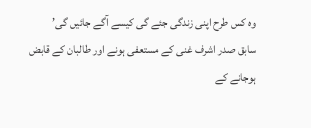وہ کس طرح اپنی زندگی جئے گی کیسے آگے جائیں گی’
سابق صدر اشرف غنی کے مستعفی ہونے اور طالبان کے قابض ہوجانے کے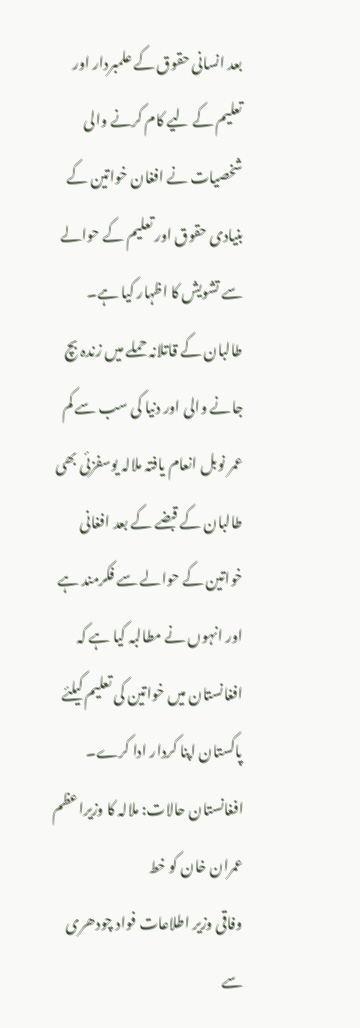بعد انسانی حقوق کے علمبردار اور تعلیم کے لیے کام کرنے والی شخصیات نے افغان خواتین کے بنیادی حقوق اور تعلیم کے حوالے سے تشویش کا اظہار کیا ہے۔
طالبان کے قاتلانہ حملے میں زندہ بچ جانے والی اور دنیا کی سب سے کم عمر نوبل انعام یافتہ ملالہ یوسفزئی بھی طالبان کے قبضے کے بعد افغانی خواتین کے حوالے سے فکرمند ہے اور انہوں نے مطالبہ کیا ہے کہ افغانستان میں خواتین کی تعلیم کیلئے پاکستان اپنا کردار ادا کرے۔
افغانستان حالات: ملالہ کا وزیراعظم عمران خان کو خط
وفاقی وزیر اطلاعات فواد چودھری سے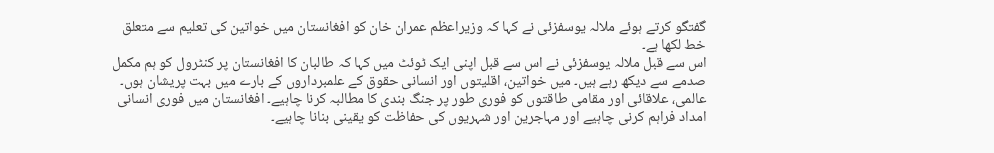گفتگو کرتے ہوئے ملالہ یوسفزئی نے کہا کہ وزیراعظم عمران خان کو افغانستان میں خواتین کی تعلیم سے متعلق خط لکھا ہے۔
اس سے قبل ملالہ یوسفزئی نے اس سے قبل اپنی ایک ٹوئٹ میں کہا کہ طالبان کا افغانستان پر کنٹرول کو ہم مکمل صدمے سے دیکھ رہے ہیں۔ میں خواتین، اقلیتوں اور انسانی حقوق کے علمبرداروں کے بارے میں بہت پریشان ہوں۔ عالمی، علاقائی اور مقامی طاقتوں کو فوری طور پر جنگ بندی کا مطالبہ کرنا چاہیے۔ افغانستان میں فوری انسانی امداد فراہم کرنی چاہیے اور مہاجرین اور شہریوں کی حفاظت کو یقینی بنانا چاہیے۔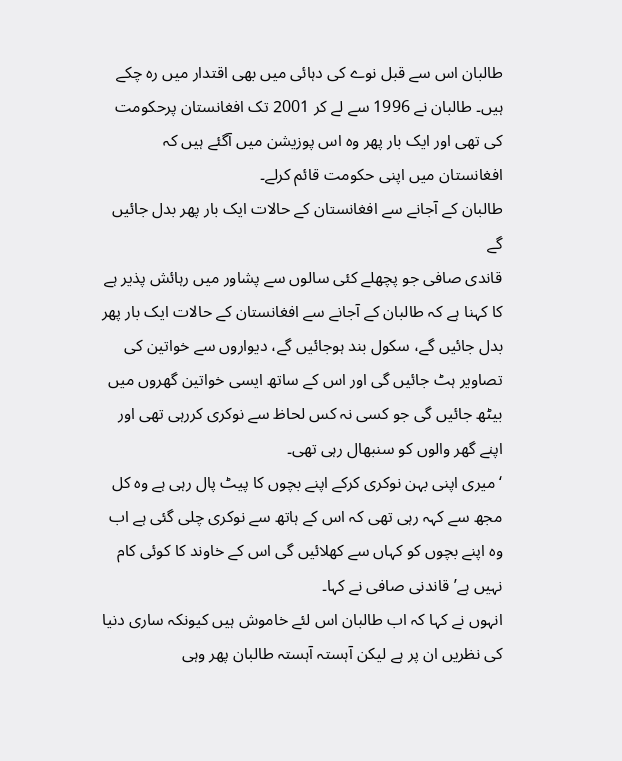طالبان اس سے قبل نوے کی دہائی میں بھی اقتدار میں رہ چکے ہیں۔ طالبان نے 1996 سے لے کر 2001 تک افغانستان پرحکومت کی تھی اور ایک بار پھر وہ اس پوزیشن میں آگئے ہیں کہ افغانستان میں اپنی حکومت قائم کرلے۔
طالبان کے آجانے سے افغانستان کے حالات ایک بار پھر بدل جائیں گے
قاندی صافی جو پچھلے کئی سالوں سے پشاور میں رہائش پذیر ہے کا کہنا ہے کہ طالبان کے آجانے سے افغانستان کے حالات ایک بار پھر بدل جائیں گے، سکول بند ہوجائیں گے، دیواروں سے خواتین کی تصاویر ہٹ جائیں گی اور اس کے ساتھ ایسی خواتین گھروں میں بیٹھ جائیں گی جو کسی نہ کس لحاظ سے نوکری کررہی تھی اور اپنے گھر والوں کو سنبھال رہی تھی۔
‘ میری اپنی بہن نوکری کرکے اپنے بچوں کا پیٹ پال رہی ہے وہ کل مجھ سے کہہ رہی تھی کہ اس کے ہاتھ سے نوکری چلی گئی ہے اب وہ اپنے بچوں کو کہاں سے کھلائیں گی اس کے خاوند کا کوئی کام نہیں ہے’ قاندنی صافی نے کہا۔
انہوں نے کہا کہ اب طالبان اس لئے خاموش ہیں کیونکہ ساری دنیا کی نظریں ان پر ہے لیکن آہستہ آہستہ طالبان پھر وہی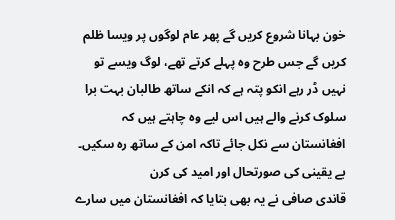خون بہانا شروع کریں گے پھر عام لوگوں پر ویسا ظلم کریں گے جس طرح وہ پہلے کرتے تھے، لوگ ویسے تو نہیں ڈر رہے انکو پتہ ہے کہ انکے ساتھ طالبان بہت برا سلوک کرنے والے ہیں اس لیے وہ چاہتے ہیں کہ افغانستان سے نکل جائے تاکہ امن کے ساتھ رہ سکیں۔
بے یقینی کی صورتحال اور امید کی کرن
قاندی صافی نے یہ بھی بتایا کہ افغانستان میں سارے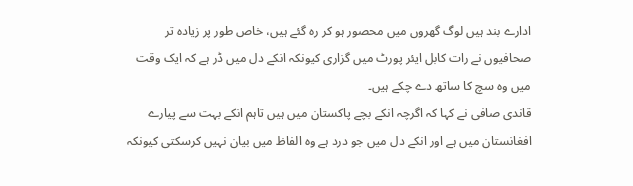ادارے بند ہیں لوگ گھروں میں محصور ہو کر رہ گئے ہیں، خاص طور پر زیادہ تر صحافیوں نے رات کابل ایئر پورٹ میں گزاری کیونکہ انکے دل میں ڈر ہے کہ ایک وقت میں وہ سچ کا ساتھ دے چکے ہیں۔
قاندی صافی نے کہا کہ اگرچہ انکے بچے پاکستان میں ہیں تاہم انکے بہت سے پیارے افغانستان میں ہے اور انکے دل میں جو درد ہے وہ الفاظ میں بیان نہیں کرسکتی کیونکہ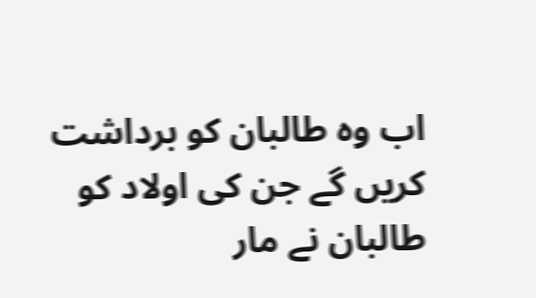اب وہ طالبان کو برداشت کریں گے جن کی اولاد کو طالبان نے مار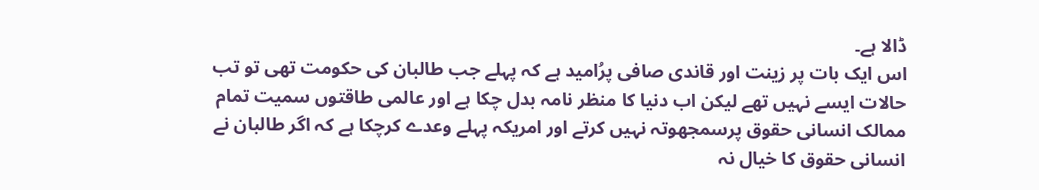ڈالا ہے۔
اس ایک بات پر زینت اور قاندی صافی پرُامید ہے کہ پہلے جب طالبان کی حکومت تھی تو تب حالات ایسے نہیں تھے لیکن اب دنیا کا منظر نامہ بدل چکا ہے اور عالمی طاقتوں سمیت تمام ممالک انسانی حقوق پرسمجھوتہ نہیں کرتے اور امریکہ پہلے وعدے کرچکا ہے کہ اگر طالبان نے انسانی حقوق کا خیال نہ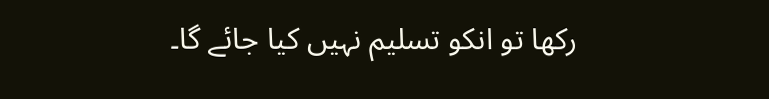رکھا تو انکو تسلیم نہیں کیا جائے گا۔